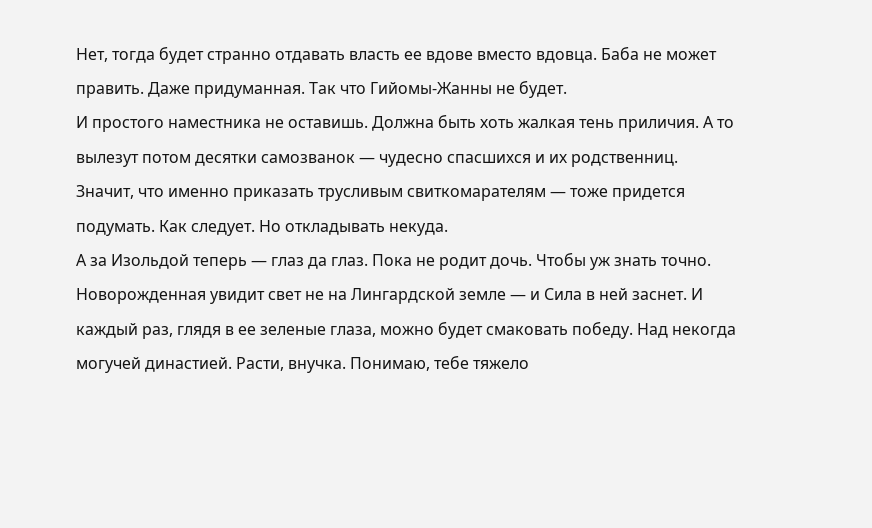Нет, тогда будет странно отдавать власть ее вдове вместо вдовца. Баба не может править. Даже придуманная. Так что Гийомы-Жанны не будет.
И простого наместника не оставишь. Должна быть хоть жалкая тень приличия. А то вылезут потом десятки самозванок — чудесно спасшихся и их родственниц.
Значит, что именно приказать трусливым свиткомарателям — тоже придется подумать. Как следует. Но откладывать некуда.
А за Изольдой теперь — глаз да глаз. Пока не родит дочь. Чтобы уж знать точно. Новорожденная увидит свет не на Лингардской земле — и Сила в ней заснет. И каждый раз, глядя в ее зеленые глаза, можно будет смаковать победу. Над некогда могучей династией. Расти, внучка. Понимаю, тебе тяжело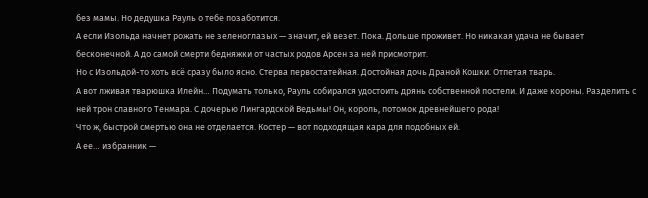без мамы. Но дедушка Рауль о тебе позаботится.
А если Изольда начнет рожать не зеленоглазых — значит, ей везет. Пока. Дольше проживет. Но никакая удача не бывает бесконечной. А до самой смерти бедняжки от частых родов Арсен за ней присмотрит.
Но с Изольдой-то хоть всё сразу было ясно. Стерва первостатейная. Достойная дочь Драной Кошки. Отпетая тварь.
А вот лживая тварюшка Илейн… Подумать только, Рауль собирался удостоить дрянь собственной постели. И даже короны. Разделить с ней трон славного Тенмара. С дочерью Лингардской Ведьмы! Он, король, потомок древнейшего рода!
Что ж, быстрой смертью она не отделается. Костер — вот подходящая кара для подобных ей.
А ее… избранник —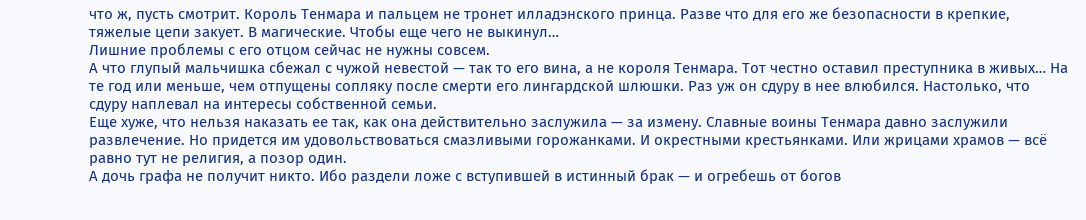что ж, пусть смотрит. Король Тенмара и пальцем не тронет илладэнского принца. Разве что для его же безопасности в крепкие, тяжелые цепи закует. В магические. Чтобы еще чего не выкинул…
Лишние проблемы с его отцом сейчас не нужны совсем.
А что глупый мальчишка сбежал с чужой невестой — так то его вина, а не короля Тенмара. Тот честно оставил преступника в живых… На те год или меньше, чем отпущены сопляку после смерти его лингардской шлюшки. Раз уж он сдуру в нее влюбился. Настолько, что сдуру наплевал на интересы собственной семьи.
Еще хуже, что нельзя наказать ее так, как она действительно заслужила — за измену. Славные воины Тенмара давно заслужили развлечение. Но придется им удовольствоваться смазливыми горожанками. И окрестными крестьянками. Или жрицами храмов — всё равно тут не религия, а позор один.
А дочь графа не получит никто. Ибо раздели ложе с вступившей в истинный брак — и огребешь от богов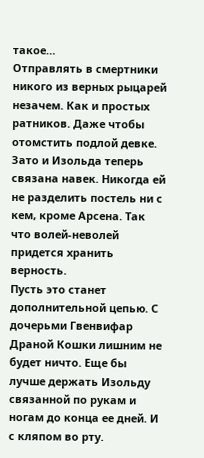такое…
Отправлять в смертники никого из верных рыцарей незачем. Как и простых ратников. Даже чтобы отомстить подлой девке.
Зато и Изольда теперь связана навек. Никогда ей не разделить постель ни с кем, кроме Арсена. Так что волей-неволей придется хранить верность.
Пусть это станет дополнительной цепью. С дочерьми Гвенвифар Драной Кошки лишним не будет ничто. Еще бы лучше держать Изольду связанной по рукам и ногам до конца ее дней. И с кляпом во рту.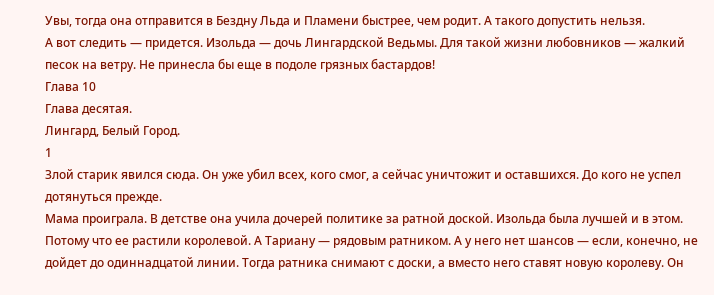Увы, тогда она отправится в Бездну Льда и Пламени быстрее, чем родит. А такого допустить нельзя.
А вот следить — придется. Изольда — дочь Лингардской Ведьмы. Для такой жизни любовников — жалкий песок на ветру. Не принесла бы еще в подоле грязных бастардов!
Глава 10
Глава десятая.
Лингард, Белый Город.
1
Злой старик явился сюда. Он уже убил всех, кого смог, а сейчас уничтожит и оставшихся. До кого не успел дотянуться прежде.
Мама проиграла. В детстве она учила дочерей политике за ратной доской. Изольда была лучшей и в этом. Потому что ее растили королевой. А Тариану — рядовым ратником. А у него нет шансов — если, конечно, не дойдет до одиннадцатой линии. Тогда ратника снимают с доски, а вместо него ставят новую королеву. Он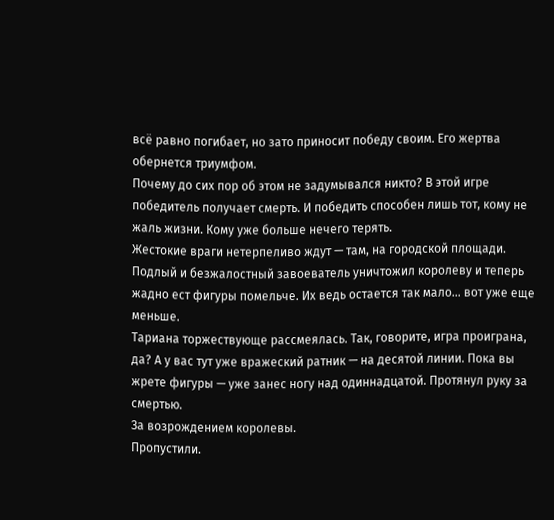всё равно погибает, но зато приносит победу своим. Его жертва обернется триумфом.
Почему до сих пор об этом не задумывался никто? В этой игре победитель получает смерть. И победить способен лишь тот, кому не жаль жизни. Кому уже больше нечего терять.
Жестокие враги нетерпеливо ждут — там, на городской площади. Подлый и безжалостный завоеватель уничтожил королеву и теперь жадно ест фигуры помельче. Их ведь остается так мало… вот уже еще меньше.
Тариана торжествующе рассмеялась. Так, говорите, игра проиграна, да? А у вас тут уже вражеский ратник — на десятой линии. Пока вы жрете фигуры — уже занес ногу над одиннадцатой. Протянул руку за смертью.
За возрождением королевы.
Пропустили.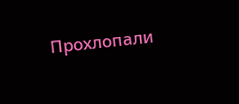Прохлопали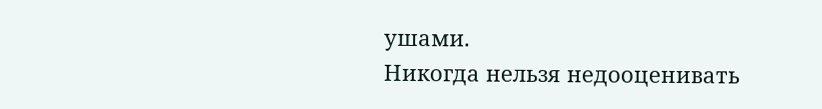ушами.
Никогда нельзя недооценивать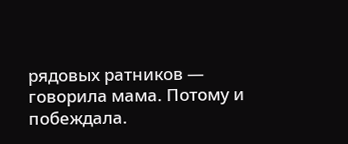рядовых ратников — говорила мама. Потому и побеждала.